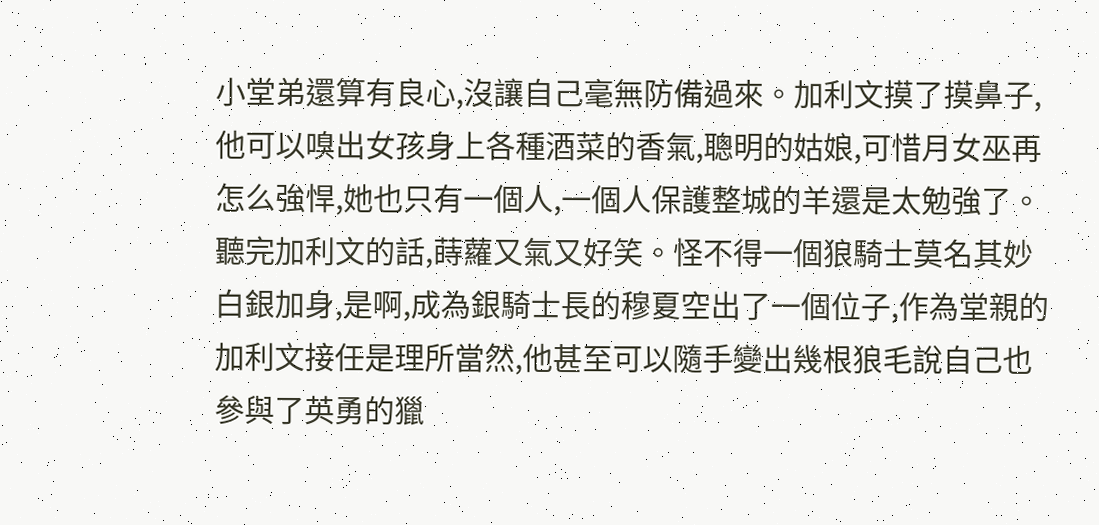小堂弟還算有良心,沒讓自己毫無防備過來。加利文摸了摸鼻子,他可以嗅出女孩身上各種酒菜的香氣,聰明的姑娘,可惜月女巫再怎么強悍,她也只有一個人,一個人保護整城的羊還是太勉強了。
聽完加利文的話,蒔蘿又氣又好笑。怪不得一個狼騎士莫名其妙白銀加身,是啊,成為銀騎士長的穆夏空出了一個位子,作為堂親的加利文接任是理所當然,他甚至可以隨手變出幾根狼毛說自己也參與了英勇的獵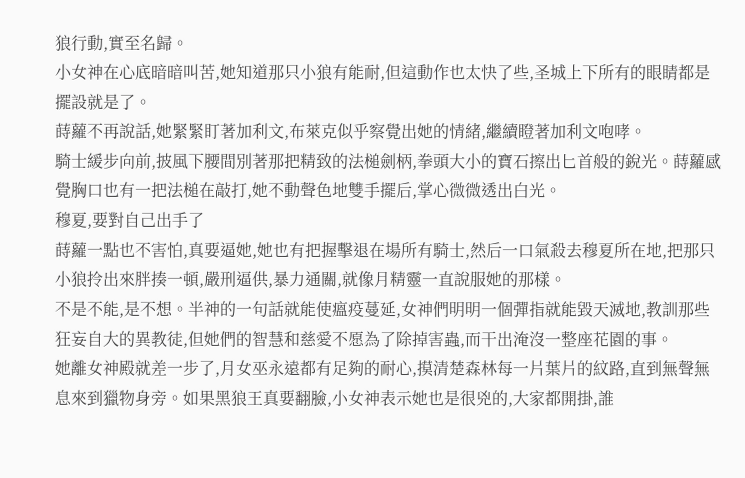狼行動,實至名歸。
小女神在心底暗暗叫苦,她知道那只小狼有能耐,但這動作也太快了些,圣城上下所有的眼睛都是擺設就是了。
蒔蘿不再說話,她緊緊盯著加利文,布萊克似乎察覺出她的情緒,繼續瞪著加利文咆哮。
騎士緩步向前,披風下腰間別著那把精致的法槌劍柄,拳頭大小的寶石擦出匕首般的銳光。蒔蘿感覺胸口也有一把法槌在敲打,她不動聲色地雙手擺后,掌心微微透出白光。
穆夏,要對自己出手了
蒔蘿一點也不害怕,真要逼她,她也有把握擊退在場所有騎士,然后一口氣殺去穆夏所在地,把那只小狼拎出來胖揍一頓,嚴刑逼供,暴力通關,就像月精靈一直說服她的那樣。
不是不能,是不想。半神的一句話就能使瘟疫蔓延,女神們明明一個彈指就能毀天滅地,教訓那些狂妄自大的異教徒,但她們的智慧和慈愛不愿為了除掉害蟲,而干出淹沒一整座花園的事。
她離女神殿就差一步了,月女巫永遠都有足夠的耐心,摸清楚森林每一片葉片的紋路,直到無聲無息來到獵物身旁。如果黑狼王真要翻臉,小女神表示她也是很兇的,大家都開掛,誰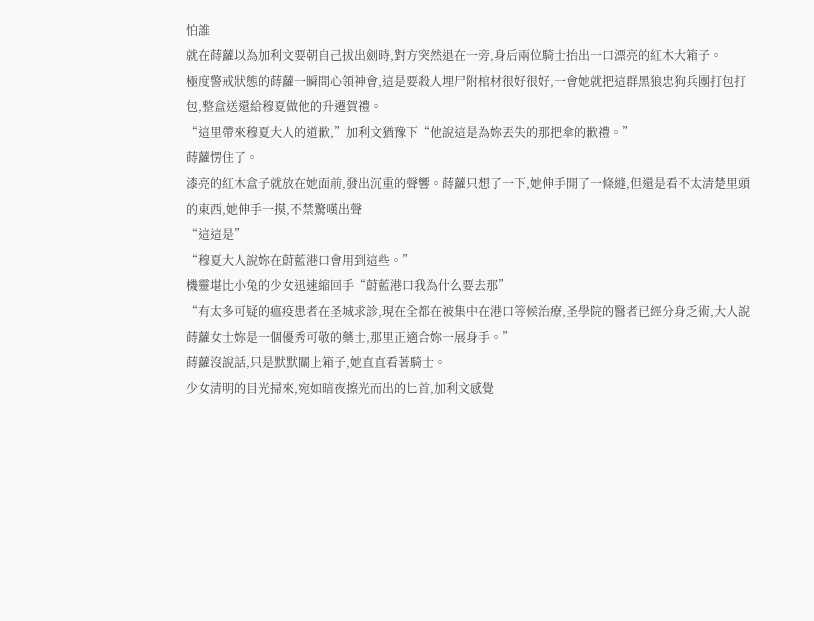怕誰
就在蒔蘿以為加利文要朝自己拔出劍時,對方突然退在一旁,身后兩位騎士抬出一口漂亮的紅木大箱子。
極度警戒狀態的蒔蘿一瞬間心領神會,這是要殺人埋尸附棺材很好很好,一會她就把這群黑狼忠狗兵團打包打包,整盒送還給穆夏做他的升遷賀禮。
“這里帶來穆夏大人的道歉,”加利文猶豫下“他說這是為妳丟失的那把傘的歉禮。”
蒔蘿愣住了。
漆亮的紅木盒子就放在她面前,發出沉重的聲響。蒔蘿只想了一下,她伸手開了一條縫,但還是看不太清楚里頭的東西,她伸手一摸,不禁驚嘆出聲
“這這是”
“穆夏大人說妳在蔚藍港口會用到這些。”
機靈堪比小兔的少女迅速縮回手“蔚藍港口我為什么要去那”
“有太多可疑的瘟疫患者在圣城求診,現在全都在被集中在港口等候治療,圣學院的醫者已經分身乏術,大人說蒔蘿女士妳是一個優秀可敬的藥士,那里正適合妳一展身手。”
蒔蘿沒說話,只是默默關上箱子,她直直看著騎士。
少女清明的目光掃來,宛如暗夜擦光而出的匕首,加利文感覺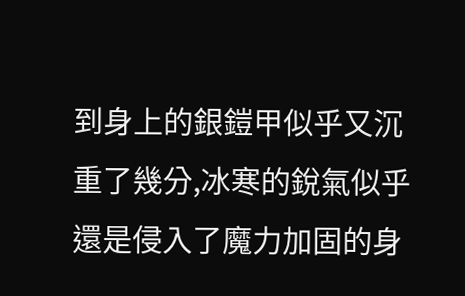到身上的銀鎧甲似乎又沉重了幾分,冰寒的銳氣似乎還是侵入了魔力加固的身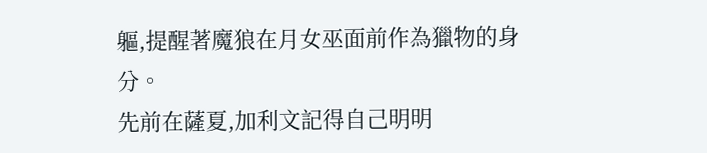軀,提醒著魔狼在月女巫面前作為獵物的身分。
先前在薩夏,加利文記得自己明明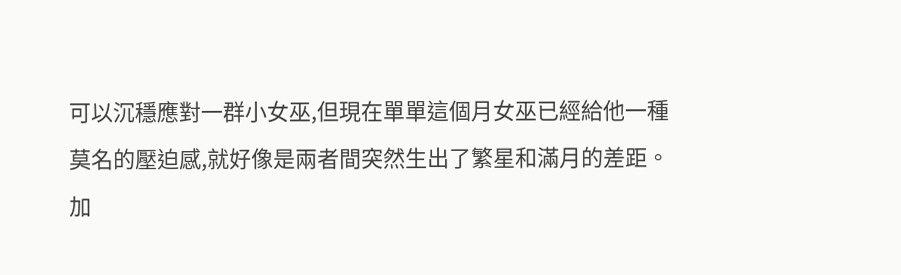可以沉穩應對一群小女巫,但現在單單這個月女巫已經給他一種莫名的壓迫感,就好像是兩者間突然生出了繁星和滿月的差距。
加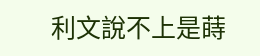利文說不上是蒔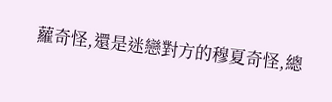蘿奇怪,還是迷戀對方的穆夏奇怪,總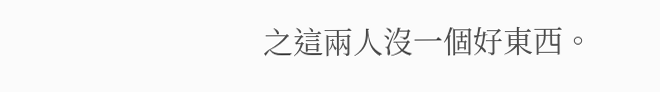之這兩人沒一個好東西。